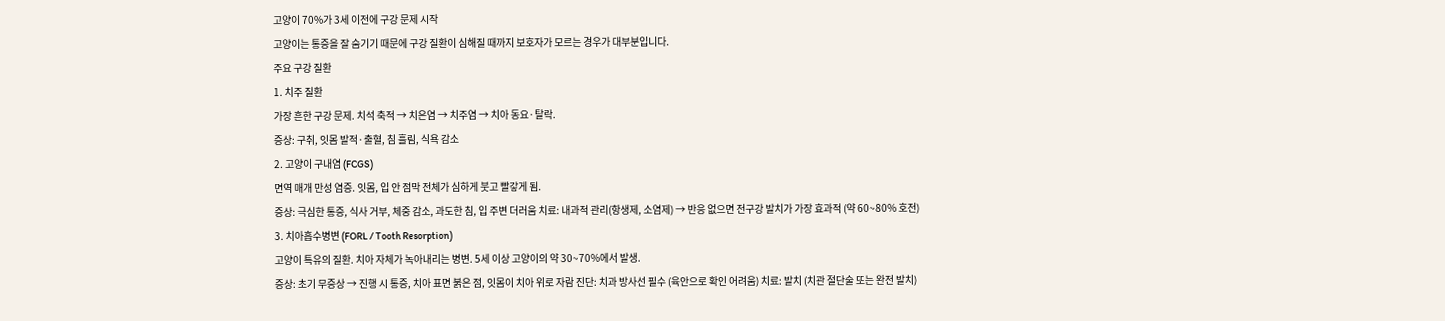고양이 70%가 3세 이전에 구강 문제 시작
고양이는 통증을 잘 숨기기 때문에 구강 질환이 심해질 때까지 보호자가 모르는 경우가 대부분입니다.
주요 구강 질환
1. 치주 질환
가장 흔한 구강 문제. 치석 축적 → 치은염 → 치주염 → 치아 동요·탈락.
증상: 구취, 잇몸 발적·출혈, 침 흘림, 식욕 감소
2. 고양이 구내염 (FCGS)
면역 매개 만성 염증. 잇몸, 입 안 점막 전체가 심하게 붓고 빨갛게 됨.
증상: 극심한 통증, 식사 거부, 체중 감소, 과도한 침, 입 주변 더러움 치료: 내과적 관리(항생제, 소염제) → 반응 없으면 전구강 발치가 가장 효과적 (약 60~80% 호전)
3. 치아흡수병변 (FORL / Tooth Resorption)
고양이 특유의 질환. 치아 자체가 녹아내리는 병변. 5세 이상 고양이의 약 30~70%에서 발생.
증상: 초기 무증상 → 진행 시 통증, 치아 표면 붉은 점, 잇몸이 치아 위로 자람 진단: 치과 방사선 필수 (육안으로 확인 어려움) 치료: 발치 (치관 절단술 또는 완전 발치)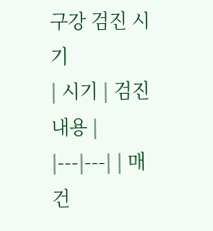구강 검진 시기
| 시기 | 검진 내용 | |---|---| | 매 건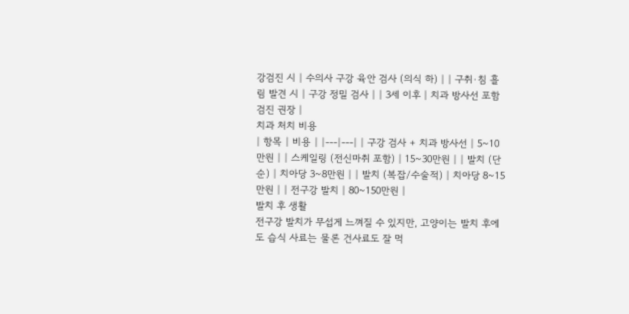강검진 시 | 수의사 구강 육안 검사 (의식 하) | | 구취·침 흘림 발견 시 | 구강 정밀 검사 | | 3세 이후 | 치과 방사선 포함 검진 권장 |
치과 처치 비용
| 항목 | 비용 | |---|---| | 구강 검사 + 치과 방사선 | 5~10만원 | | 스케일링 (전신마취 포함) | 15~30만원 | | 발치 (단순) | 치아당 3~8만원 | | 발치 (복잡/수술적) | 치아당 8~15만원 | | 전구강 발치 | 80~150만원 |
발치 후 생활
전구강 발치가 무섭게 느껴질 수 있지만, 고양이는 발치 후에도 습식 사료는 물론 건사료도 잘 먹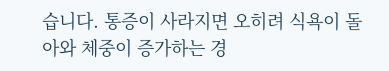습니다. 통증이 사라지면 오히려 식욕이 돌아와 체중이 증가하는 경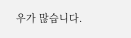우가 많습니다.